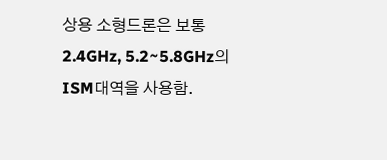상용 소형드론은 보통 2.4GHz, 5.2~5.8GHz의 ISM대역을 사용함.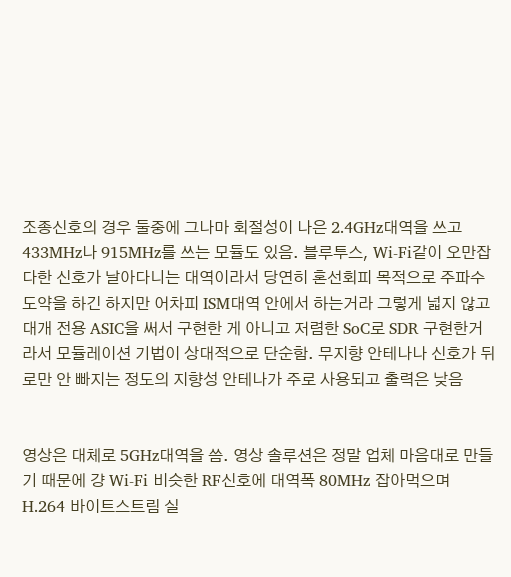조종신호의 경우 둘중에 그나마 회절성이 나은 2.4GHz대역을 쓰고 433MHz나 915MHz를 쓰는 모듈도 있음. 블루투스, Wi-Fi같이 오만잡다한 신호가 날아다니는 대역이라서 당연히 혼선회피 목적으로 주파수도약을 하긴 하지만 어차피 ISM대역 안에서 하는거라 그렇게 넓지 않고 대개 전용 ASIC을 써서 구현한 게 아니고 저렴한 SoC로 SDR 구현한거라서 모듈레이션 기법이 상대적으로 단순함. 무지향 안테나나 신호가 뒤로만 안 빠지는 정도의 지향성 안테나가 주로 사용되고 출력은 낮음


영상은 대체로 5GHz대역을 씀. 영상 솔루션은 정말 업체 마음대로 만들기 때문에 걍 Wi-Fi 비슷한 RF신호에 대역폭 80MHz 잡아먹으며 H.264 바이트스트림 실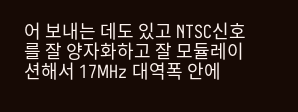어 보내는 데도 있고 NTSC신호를 잘 양자화하고 잘 모듈레이션해서 17MHz 대역폭 안에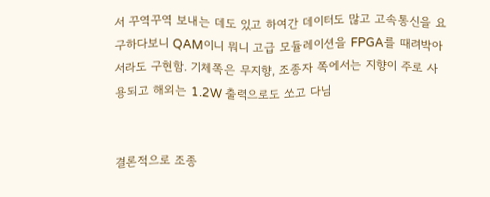서 꾸역꾸역 보내는 데도 있고 하여간 데이터도 많고 고속통신을 요구하다보니 QAM이니 뭐니 고급 모듈레이션을 FPGA를 때려박아서라도 구현함. 기체쪽은 무지향, 조종자 쪽에서는 지향이 주로 사용되고 해외는 1.2W 출력으로도 쏘고 다님


결론적으로 조종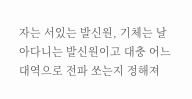자는 서있는 발신원, 기체는 날아다니는 발신원이고 대충 어느 대역으로 전파 쏘는지 정해져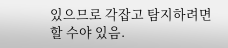있으므로 각잡고 탐지하려면 할 수야 있음.